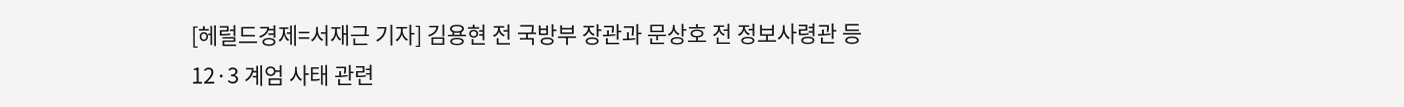[헤럴드경제=서재근 기자] 김용현 전 국방부 장관과 문상호 전 정보사령관 등 12·3 계엄 사태 관련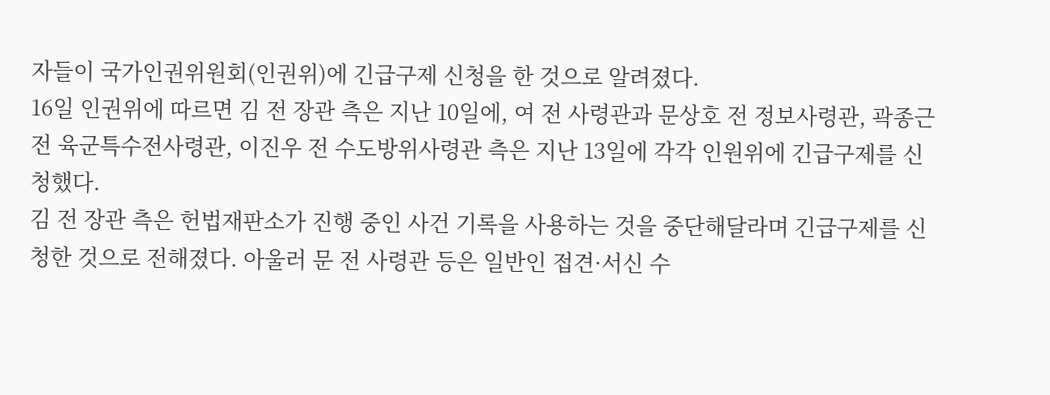자들이 국가인권위원회(인권위)에 긴급구제 신청을 한 것으로 알려졌다.
16일 인권위에 따르면 김 전 장관 측은 지난 10일에, 여 전 사령관과 문상호 전 정보사령관, 곽종근 전 육군특수전사령관, 이진우 전 수도방위사령관 측은 지난 13일에 각각 인원위에 긴급구제를 신청했다.
김 전 장관 측은 헌법재판소가 진행 중인 사건 기록을 사용하는 것을 중단해달라며 긴급구제를 신청한 것으로 전해졌다. 아울러 문 전 사령관 등은 일반인 접견·서신 수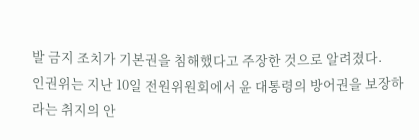발 금지 조치가 기본권을 침해했다고 주장한 것으로 알려졌다.
인권위는 지난 10일 전원위원회에서 윤 대통령의 방어권을 보장하라는 취지의 안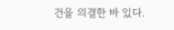건을 의결한 바 있다.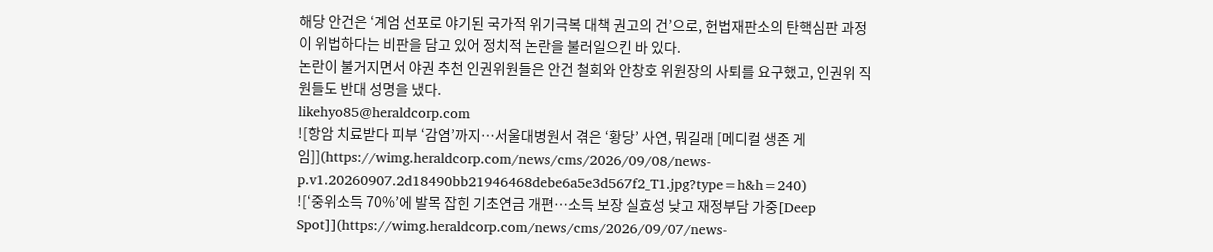해당 안건은 ‘계엄 선포로 야기된 국가적 위기극복 대책 권고의 건’으로, 헌법재판소의 탄핵심판 과정이 위법하다는 비판을 담고 있어 정치적 논란을 불러일으킨 바 있다.
논란이 불거지면서 야권 추천 인권위원들은 안건 철회와 안창호 위원장의 사퇴를 요구했고, 인권위 직원들도 반대 성명을 냈다.
likehyo85@heraldcorp.com
![항암 치료받다 피부 ‘감염’까지…서울대병원서 겪은 ‘황당’ 사연, 뭐길래 [메디컬 생존 게임]](https://wimg.heraldcorp.com/news/cms/2026/09/08/news-p.v1.20260907.2d18490bb21946468debe6a5e3d567f2_T1.jpg?type=h&h=240)
![‘중위소득 70%’에 발목 잡힌 기초연금 개편…소득 보장 실효성 낮고 재정부담 가중[Deep Spot]](https://wimg.heraldcorp.com/news/cms/2026/09/07/news-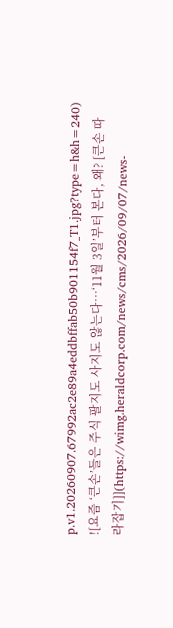p.v1.20260907.67992ac2e89a4eddbffab50b901154f7_T1.jpg?type=h&h=240)
![요즘 ‘큰손’들은 주식 팔지도 사지도 않는다…‘11월 3일’부터 본다, 왜? [큰손 따라잡기]](https://wimg.heraldcorp.com/news/cms/2026/09/07/news-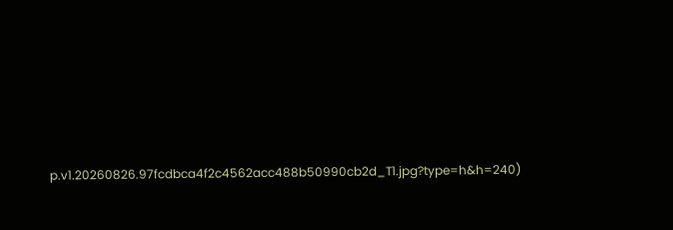p.v1.20260826.97fcdbca4f2c4562acc488b50990cb2d_T1.jpg?type=h&h=240)